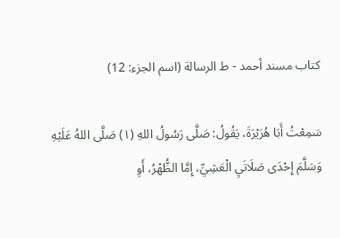كتاب مسند أحمد - ط الرسالة (اسم الجزء: 12)

سَمِعْتُ أَبَا هُرَيْرَةَ، يَقُولُ: صَلَّى رَسُولُ اللهِ (١) صَلَّى اللهُ عَلَيْهِ وَسَلَّمَ إِحْدَى صَلَاتَيِ الْعَشِيِّ، إِمَّا الظُّهْرُ، أَوِ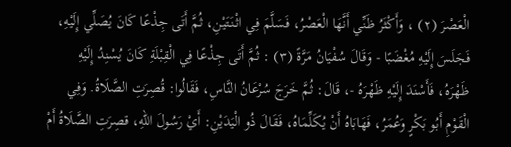الْعَصْرَ (٢) ، وَأَكْثَرُ ظَنِّي أَنَّهَا الْعَصْرُ، فَسَلَّمَ فِي اثْنَتَيْنِ، ثُمَّ أَتَى جِذْعًا كَانَ يُصَلِّي إِلَيْهِ، فَجَلَسَ إِلَيْهِ مُغْضَبًا - وَقَالَ سُفْيَانُ مَرَّةً (٣) : ثُمَّ أَتَى جِذْعًا فِي الْقِبْلَةِ كَانَ يُسْنِدُ إِلَيْهِ ظَهْرَهُ، فَأَسْنَدَ إِلَيْهِ ظَهْرَهُ -، قَالَ: ثُمَّ خَرَجَ سُرْعَانُ النَّاسِ، فَقَالُوا: قُصِرَتِ الصَّلَاةُ. وَفِي الْقَوْمِ أَبُو بَكْرٍ وَعُمَرُ، فَهَابَاهُ أَنْ يُكَلِّمَاهُ، فَقَالَ ذُو الْيَدَيْنِ: أَيْ رَسُولَ اللهِ، قصِرَتِ الصَّلَاةُ أَمْ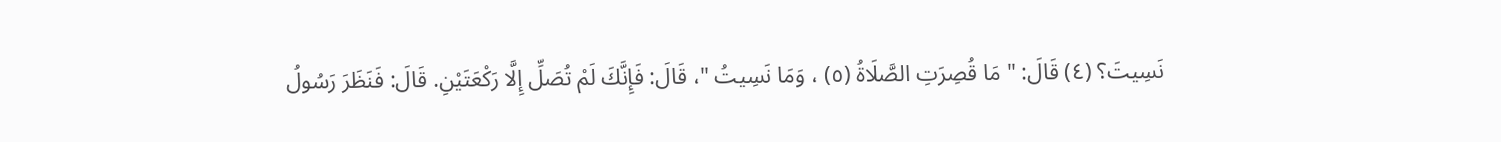نَسِيتَ؟ (٤) قَالَ: " مَا قُصِرَتِ الصَّلَاةُ (٥) ، وَمَا نَسِيتُ "، قَالَ: فَإِنَّكَ لَمْ تُصَلِّ إِلَّا رَكْعَتَيْنِ. قَالَ: فَنَظَرَ رَسُولُ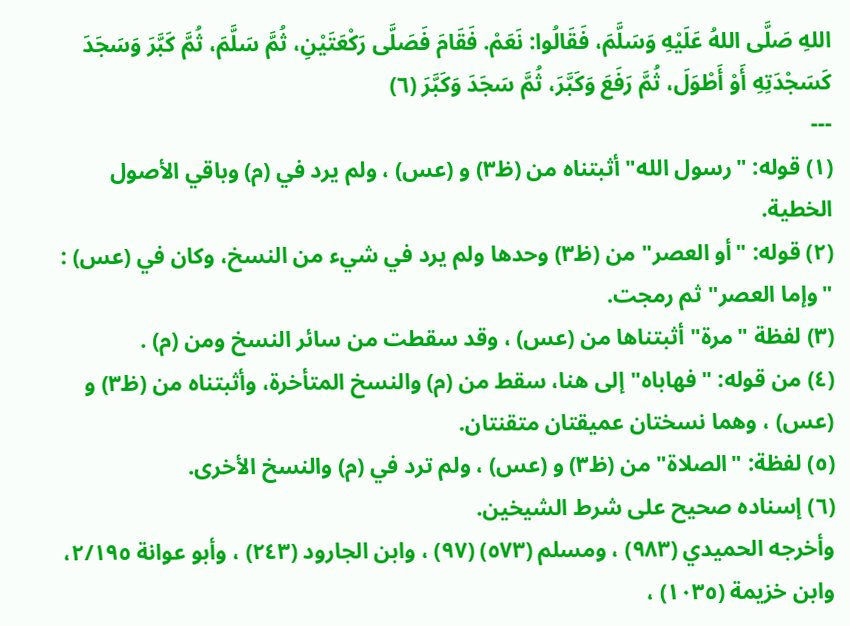اللهِ صَلَّى اللهُ عَلَيْهِ وَسَلَّمَ، فَقَالُوا: نَعَمْ. فَقَامَ فَصَلَّى رَكْعَتَيْنِ، ثُمَّ سَلَّمَ، ثُمَّ كَبَّرَ وَسَجَدَ كَسَجْدَتِهِ أَوْ أَطْوَلَ، ثُمَّ رَفَعَ وَكَبَّرَ، ثُمَّ سَجَدَ وَكَبَّرَ (٦)
---
(١) قوله: "رسول الله" أثبتناه من (ظ٣) و (عس) ، ولم يرد في (م) وباقي الأصول الخطية.
(٢) قوله: "أو العصر" من (ظ٣) وحدها ولم يرد في شيء من النسخ، وكان في (عس) : "وإما العصر" ثم رمجت.
(٣) لفظة "مرة" أثبتناها من (عس) ، وقد سقطت من سائر النسخ ومن (م) .
(٤) من قوله: "فهاباه" إلى هنا، سقط من (م) والنسخ المتأخرة، وأثبتناه من (ظ٣) و (عس) ، وهما نسختان عميقتان متقنتان.
(٥) لفظة: "الصلاة" من (ظ٣) و (عس) ، ولم ترد في (م) والنسخ الأخرى.
(٦) إسناده صحيح على شرط الشيخين.
وأخرجه الحميدي (٩٨٣) ، ومسلم (٥٧٣) (٩٧) ، وابن الجارود (٢٤٣) ، وأبو عوانة ٢/١٩٥، وابن خزيمة (١٠٣٥) ،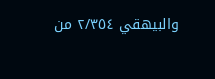والبيهقي ٢/٣٥٤ من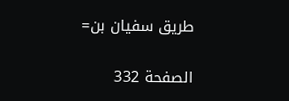طريق سفيان بن=

الصفحة 332